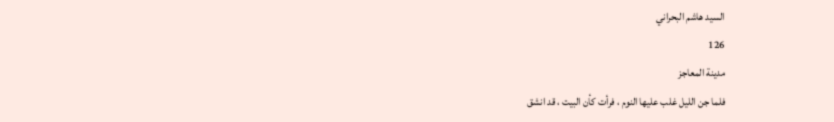السيد هاشم البحراني
126
مدينة المعاجز
فلما جن الليل غلب عليها النوم ، فرأت كأن البيت ، قد انشق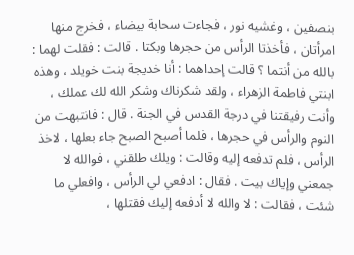بنصفين ، وغشيه نور ، فجاءت سحابة بيضاء ، فخرج منها امرأتان ، فأخذتا الرأس من حجرها وبكتا . قالت : فقلت لهما : بالله من أنتما ؟ قالت إحداهما : أنا خديجة بنت خويلد ، وهذه ابنتي فاطمة الزهراء ، ولقد شكرناك وشكر الله لك عملك ، وأنت رفيقتنا في درجة القدس في الجنة . قال : فانتبهت من النوم والرأس في حجرها ، فلما أصبح الصبح جاء بعلها ، لاخذ الرأس ، فلم تدفعه إليه وقالت : ويلك طلقني ، فوالله لا جمعني وإياك بيت . فقال : ادفعي لي الرأس ، وافعلي ما شئت ، فقالت : لا والله لا أدفعه إليك فقتلها ،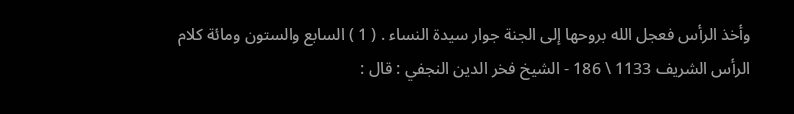وأخذ الرأس فعجل الله بروحها إلى الجنة جوار سيدة النساء . ( 1 ) السابع والستون ومائة كلام الرأس الشريف 1133 \ 186 - الشيخ فخر الدين النجفي : قال :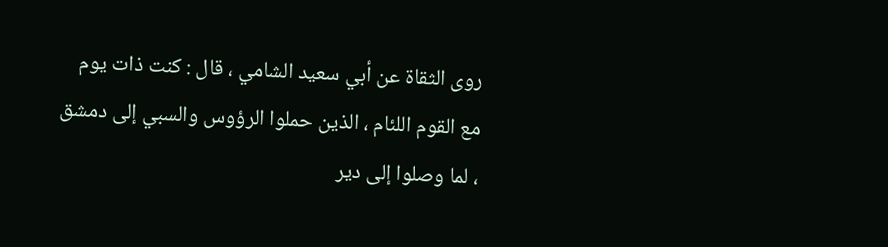روى الثقاة عن أبي سعيد الشامي ، قال : كنت ذات يوم مع القوم اللئام ، الذين حملوا الرؤوس والسبي إلى دمشق ، لما وصلوا إلى دير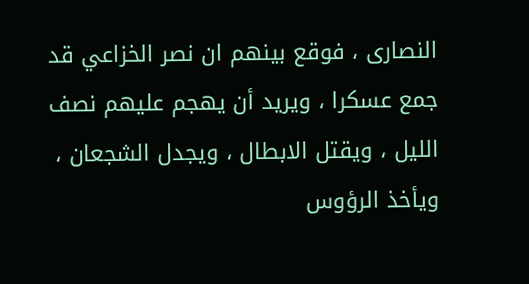النصارى ، فوقع بينهم ان نصر الخزاعي قد جمع عسكرا ، ويريد أن يهجم عليهم نصف الليل ، ويقتل الابطال ، ويجدل الشجعان ، ويأخذ الرؤوس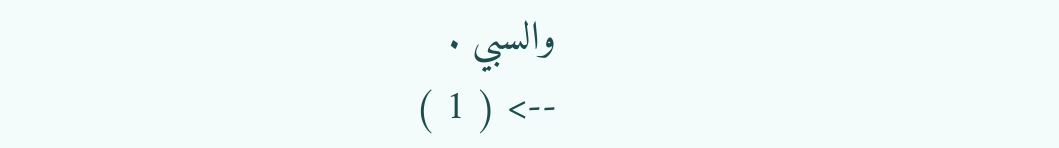والسبي .
--> ( 1 )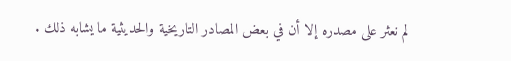لم نعثر على مصدره إلا أن في بعض المصادر التاريخية والحديثية ما يشابه ذلك .